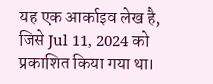यह एक आर्काइव लेख है, जिसे Jul 11, 2024 को प्रकाशित किया गया था।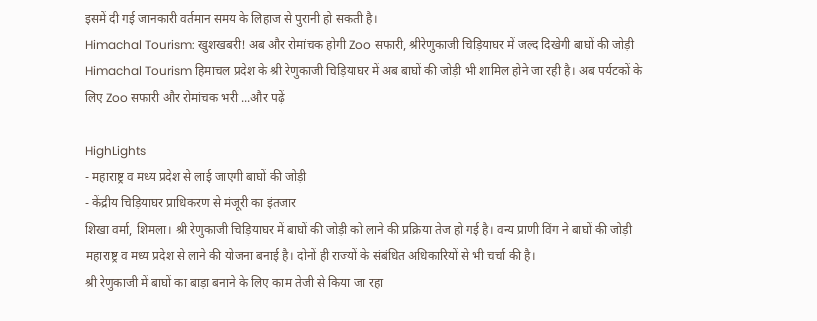इसमें दी गई जानकारी वर्तमान समय के लिहाज से पुरानी हो सकती है।
Himachal Tourism: खुशखबरी! अब और रोमांचक होगी Zoo सफारी, श्रीरेणुकाजी चिड़ियाघर में जल्द दिखेगी बाघों की जोड़ी
Himachal Tourism हिमाचल प्रदेश के श्री रेणुकाजी चिड़ियाघर में अब बाघों की जोड़ी भी शामिल होने जा रही है। अब पर्यटकों के लिए Zoo सफारी और रोमांचक भरी ...और पढ़ें

HighLights
- महाराष्ट्र व मध्य प्रदेश से लाई जाएगी बाघों की जोड़ी
- केंद्रीय चिड़ियाघर प्राधिकरण से मंजूरी का इंतजार
शिखा वर्मा, शिमला। श्री रेणुकाजी चिड़ियाघर में बाघों की जोड़ी को लाने की प्रक्रिया तेज हो गई है। वन्य प्राणी विंग ने बाघों की जोड़ी महाराष्ट्र व मध्य प्रदेश से लाने की योजना बनाई है। दोनों ही राज्यों के संबंधित अधिकारियों से भी चर्चा की है।
श्री रेणुकाजी में बाघों का बाड़ा बनाने के लिए काम तेजी से किया जा रहा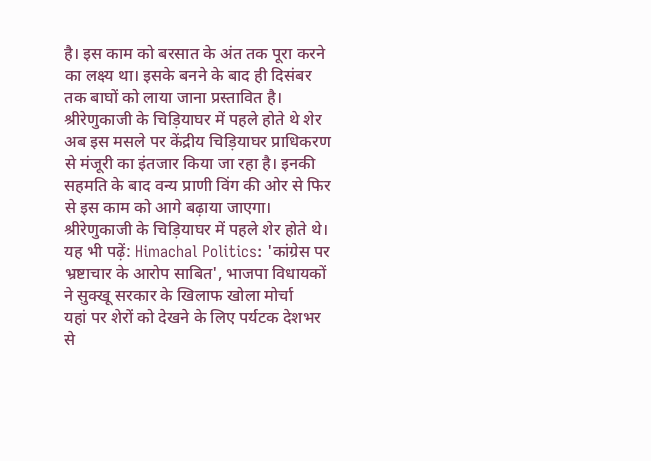है। इस काम को बरसात के अंत तक पूरा करने का लक्ष्य था। इसके बनने के बाद ही दिसंबर तक बाघों को लाया जाना प्रस्तावित है।
श्रीरेणुकाजी के चिड़ियाघर में पहले होते थे शेर
अब इस मसले पर केंद्रीय चिड़ियाघर प्राधिकरण से मंजूरी का इंतजार किया जा रहा है। इनकी सहमति के बाद वन्य प्राणी विंग की ओर से फिर से इस काम को आगे बढ़ाया जाएगा। श्रीरेणुकाजी के चिड़ियाघर में पहले शेर होते थे।
यह भी पढ़ें: Himachal Politics: 'कांग्रेस पर भ्रष्टाचार के आरोप साबित', भाजपा विधायकों ने सुक्खू सरकार के खिलाफ खोला मोर्चा
यहां पर शेरों को देखने के लिए पर्यटक देशभर से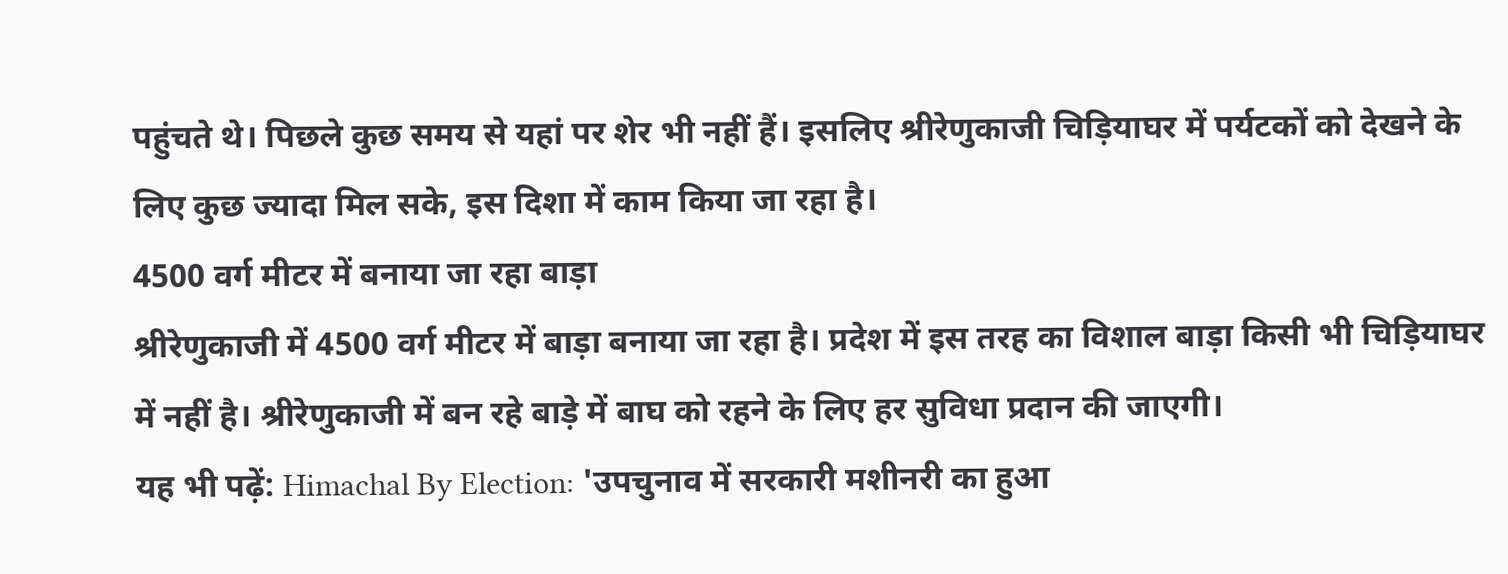पहुंचते थे। पिछले कुछ समय से यहां पर शेर भी नहीं हैं। इसलिए श्रीरेणुकाजी चिड़ियाघर में पर्यटकों को देखने के लिए कुछ ज्यादा मिल सके, इस दिशा में काम किया जा रहा है।
4500 वर्ग मीटर में बनाया जा रहा बाड़ा
श्रीरेणुकाजी में 4500 वर्ग मीटर में बाड़ा बनाया जा रहा है। प्रदेश में इस तरह का विशाल बाड़ा किसी भी चिड़ियाघर में नहीं है। श्रीरेणुकाजी में बन रहे बाड़े में बाघ को रहने के लिए हर सुविधा प्रदान की जाएगी।
यह भी पढ़ें: Himachal By Election: 'उपचुनाव में सरकारी मशीनरी का हुआ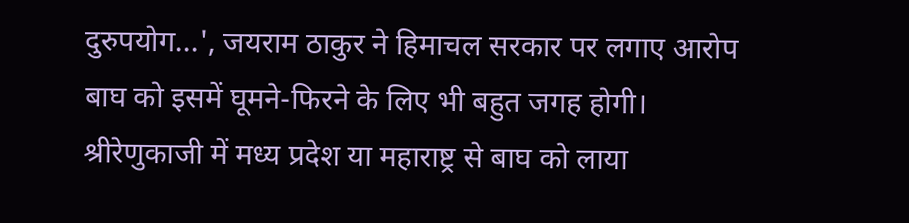दुरुपयोग...', जयराम ठाकुर ने हिमाचल सरकार पर लगाए आरोप
बाघ को इसमें घूमने-फिरने के लिए भी बहुत जगह होगी। श्रीरेणुकाजी में मध्य प्रदेश या महाराष्ट्र से बाघ को लाया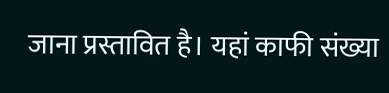जाना प्रस्तावित है। यहां काफी संख्या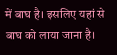में बाघ है। इसलिए यहां से बाघ को लाया जाना है।